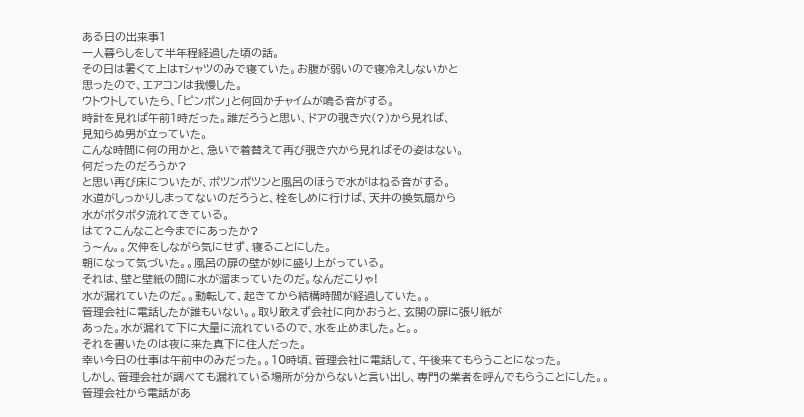ある日の出来事1
一人暮らしをして半年程経過した頃の話。
その日は暑くて上はTシャツのみで寝ていた。お腹が弱いので寝冷えしないかと
思ったので、エアコンは我慢した。
ウトウトしていたら、「ピンポン」と何回かチャイムが鳴る音がする。
時計を見れば午前1時だった。誰だろうと思い、ドアの覗き穴(?)から見れば、
見知らぬ男が立っていた。
こんな時間に何の用かと、急いで着替えて再び覗き穴から見ればその姿はない。
何だったのだろうか?
と思い再び床についたが、ポツンポツンと風呂のほうで水がはねる音がする。
水道がしっかりしまってないのだろうと、栓をしめに行けば、天井の換気扇から
水がポタポタ流れてきている。
はて?こんなこと今までにあったか?
う〜ん。。欠伸をしながら気にせず、寝ることにした。
朝になって気づいた。。風呂の扉の壁が妙に盛り上がっている。
それは、壁と壁紙の間に水が溜まっていたのだ。なんだこりゃ!
水が漏れていたのだ。。動転して、起きてから結構時間が経過していた。。
管理会社に電話したが誰もいない。。取り敢えず会社に向かおうと、玄関の扉に張り紙が
あった。水が漏れて下に大量に流れているので、水を止めました。と。。
それを書いたのは夜に来た真下に住人だった。
幸い今日の仕事は午前中のみだった。。10時頃、管理会社に電話して、午後来てもらうことになった。
しかし、管理会社が調べても漏れている場所が分からないと言い出し、専門の業者を呼んでもらうことにした。。
管理会社から電話があ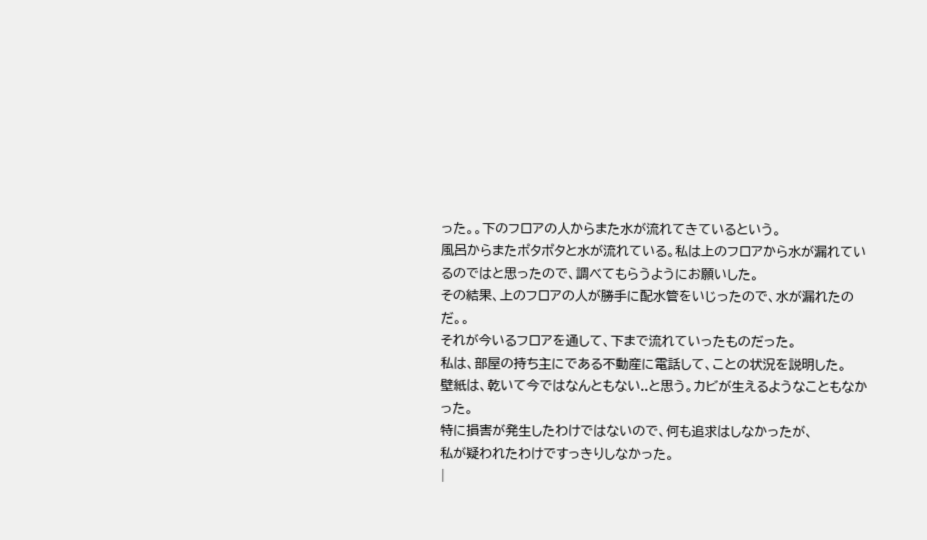った。。下のフロアの人からまた水が流れてきているという。
風呂からまたポタポタと水が流れている。私は上のフロアから水が漏れているのではと思ったので、調べてもらうようにお願いした。
その結果、上のフロアの人が勝手に配水管をいじったので、水が漏れたのだ。。
それが今いるフロアを通して、下まで流れていったものだった。
私は、部屋の持ち主にである不動産に電話して、ことの状況を説明した。
壁紙は、乾いて今ではなんともない..と思う。カビが生えるようなこともなかった。
特に損害が発生したわけではないので、何も追求はしなかったが、
私が疑われたわけですっきりしなかった。
|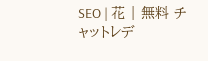SEO | 花 | 無料 チャットレデ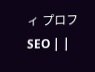ィ プロフ SEO | |